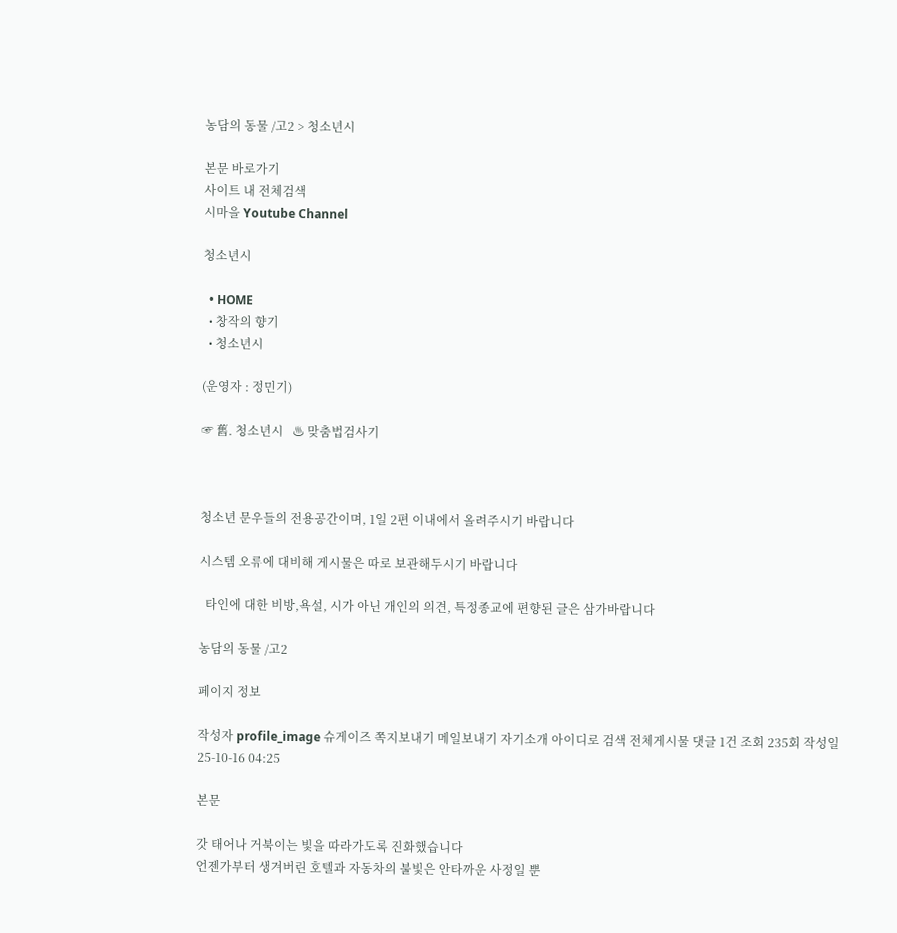농담의 동물 /고2 > 청소년시

본문 바로가기
사이트 내 전체검색
시마을 Youtube Channel

청소년시

  • HOME
  • 창작의 향기
  • 청소년시

(운영자 : 정민기)

☞ 舊. 청소년시   ♨ 맞춤법검사기



청소년 문우들의 전용공간이며, 1일 2편 이내에서 올려주시기 바랍니다

시스템 오류에 대비해 게시물은 따로 보관해두시기 바랍니다

  타인에 대한 비방,욕설, 시가 아닌 개인의 의견, 특정종교에 편향된 글은 삼가바랍니다

농담의 동물 /고2

페이지 정보

작성자 profile_image 슈게이즈 쪽지보내기 메일보내기 자기소개 아이디로 검색 전체게시물 댓글 1건 조회 235회 작성일 25-10-16 04:25

본문

갓 태어나 거북이는 빛을 따라가도록 진화했습니다
언젠가부터 생겨버린 호텔과 자동차의 불빛은 안타까운 사정일 뿐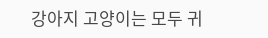강아지 고양이는 모두 귀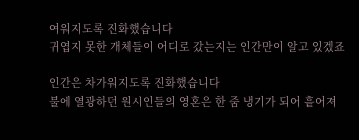여워지도록 진화했습니다
귀엽지 못한 개체들이 어디로 갔는지는 인간만이 알고 있겠죠

인간은 차가워지도록 진화했습니다
불에 열광하던 원시인들의 영혼은 한 줌 냉기가 되어 흩어져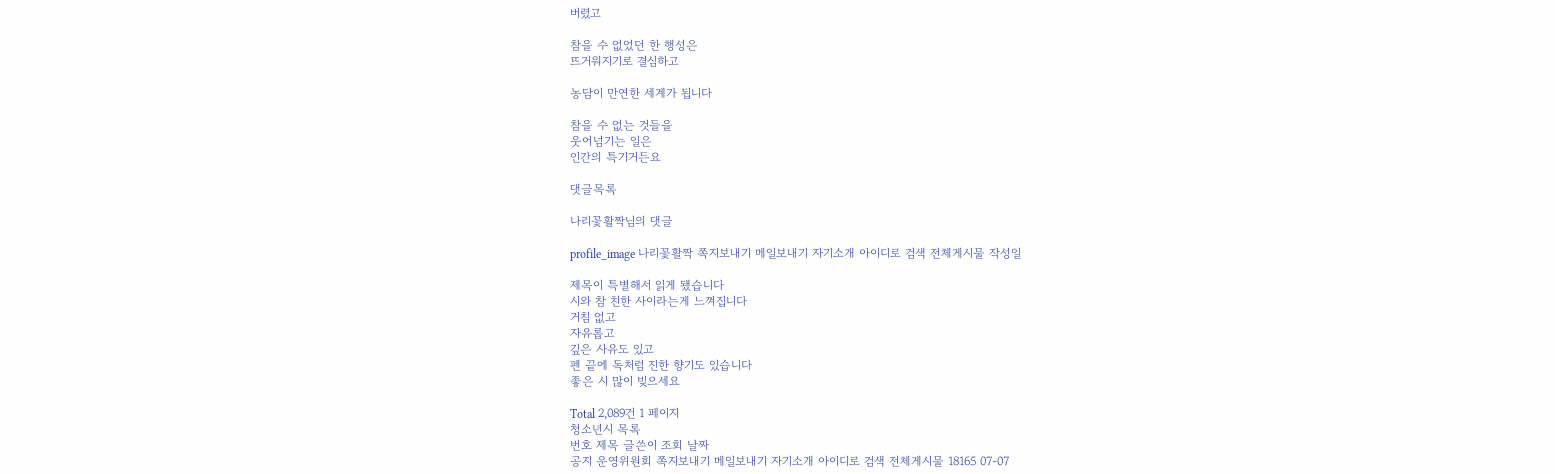버렸고

참을 수 없었던 한 행성은
뜨거워지기로 결심하고

농담이 만연한 세계가 됩니다

참을 수 없는 것들을
웃어넘기는 일은
인간의 특기거든요

댓글목록

나리꽃활짝님의 댓글

profile_image 나리꽃활짝 쪽지보내기 메일보내기 자기소개 아이디로 검색 전체게시물 작성일

제목이 특별해서 읽게 됐습니다
시와 참 친한 사이라는게 느껴집니다
거침 없고
자유롭고
깊은 사유도 있고
펜 끝에 독처럼 진한 향기도 있습니다
좋은 시 많이 빚으세요

Total 2,089건 1 페이지
청소년시 목록
번호 제목 글쓴이 조회 날짜
공지 운영위원회 쪽지보내기 메일보내기 자기소개 아이디로 검색 전체게시물 18165 07-07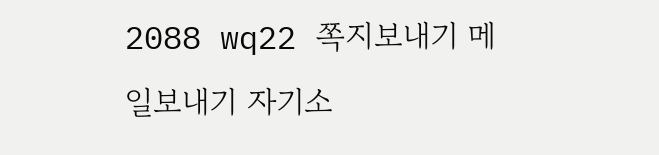2088 wq22 쪽지보내기 메일보내기 자기소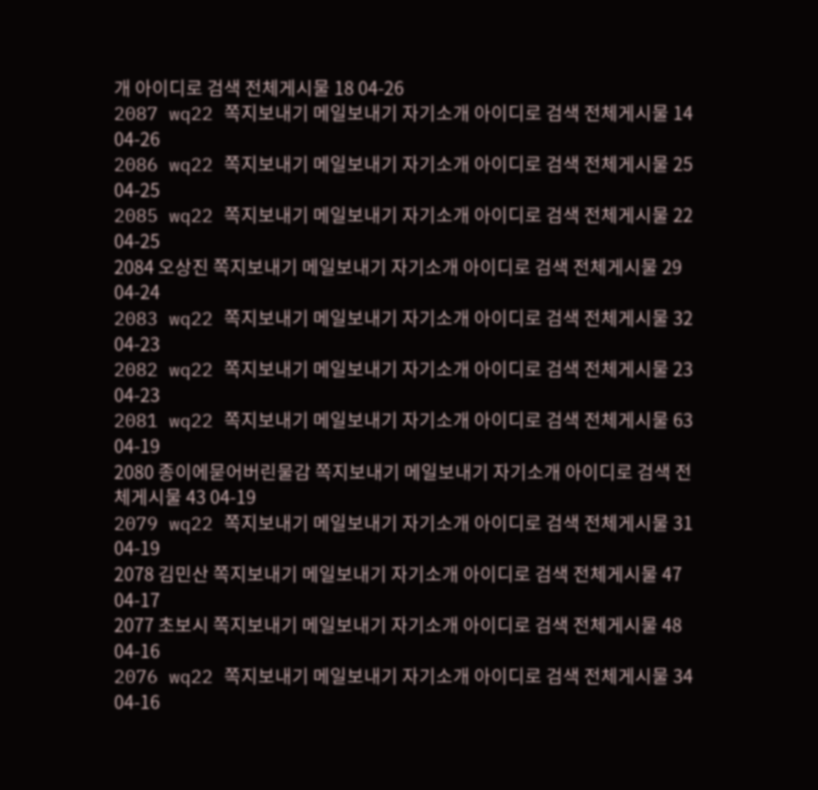개 아이디로 검색 전체게시물 18 04-26
2087 wq22 쪽지보내기 메일보내기 자기소개 아이디로 검색 전체게시물 14 04-26
2086 wq22 쪽지보내기 메일보내기 자기소개 아이디로 검색 전체게시물 25 04-25
2085 wq22 쪽지보내기 메일보내기 자기소개 아이디로 검색 전체게시물 22 04-25
2084 오상진 쪽지보내기 메일보내기 자기소개 아이디로 검색 전체게시물 29 04-24
2083 wq22 쪽지보내기 메일보내기 자기소개 아이디로 검색 전체게시물 32 04-23
2082 wq22 쪽지보내기 메일보내기 자기소개 아이디로 검색 전체게시물 23 04-23
2081 wq22 쪽지보내기 메일보내기 자기소개 아이디로 검색 전체게시물 63 04-19
2080 종이에묻어버린물감 쪽지보내기 메일보내기 자기소개 아이디로 검색 전체게시물 43 04-19
2079 wq22 쪽지보내기 메일보내기 자기소개 아이디로 검색 전체게시물 31 04-19
2078 김민산 쪽지보내기 메일보내기 자기소개 아이디로 검색 전체게시물 47 04-17
2077 초보시 쪽지보내기 메일보내기 자기소개 아이디로 검색 전체게시물 48 04-16
2076 wq22 쪽지보내기 메일보내기 자기소개 아이디로 검색 전체게시물 34 04-16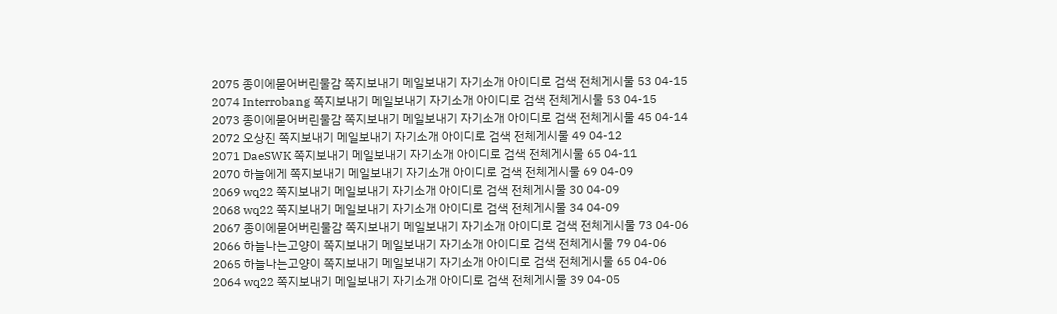2075 종이에묻어버린물감 쪽지보내기 메일보내기 자기소개 아이디로 검색 전체게시물 53 04-15
2074 Interrobang 쪽지보내기 메일보내기 자기소개 아이디로 검색 전체게시물 53 04-15
2073 종이에묻어버린물감 쪽지보내기 메일보내기 자기소개 아이디로 검색 전체게시물 45 04-14
2072 오상진 쪽지보내기 메일보내기 자기소개 아이디로 검색 전체게시물 49 04-12
2071 DaeSWK 쪽지보내기 메일보내기 자기소개 아이디로 검색 전체게시물 65 04-11
2070 하늘에게 쪽지보내기 메일보내기 자기소개 아이디로 검색 전체게시물 69 04-09
2069 wq22 쪽지보내기 메일보내기 자기소개 아이디로 검색 전체게시물 30 04-09
2068 wq22 쪽지보내기 메일보내기 자기소개 아이디로 검색 전체게시물 34 04-09
2067 종이에묻어버린물감 쪽지보내기 메일보내기 자기소개 아이디로 검색 전체게시물 73 04-06
2066 하늘나는고양이 쪽지보내기 메일보내기 자기소개 아이디로 검색 전체게시물 79 04-06
2065 하늘나는고양이 쪽지보내기 메일보내기 자기소개 아이디로 검색 전체게시물 65 04-06
2064 wq22 쪽지보내기 메일보내기 자기소개 아이디로 검색 전체게시물 39 04-05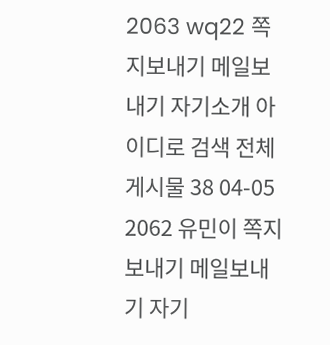2063 wq22 쪽지보내기 메일보내기 자기소개 아이디로 검색 전체게시물 38 04-05
2062 유민이 쪽지보내기 메일보내기 자기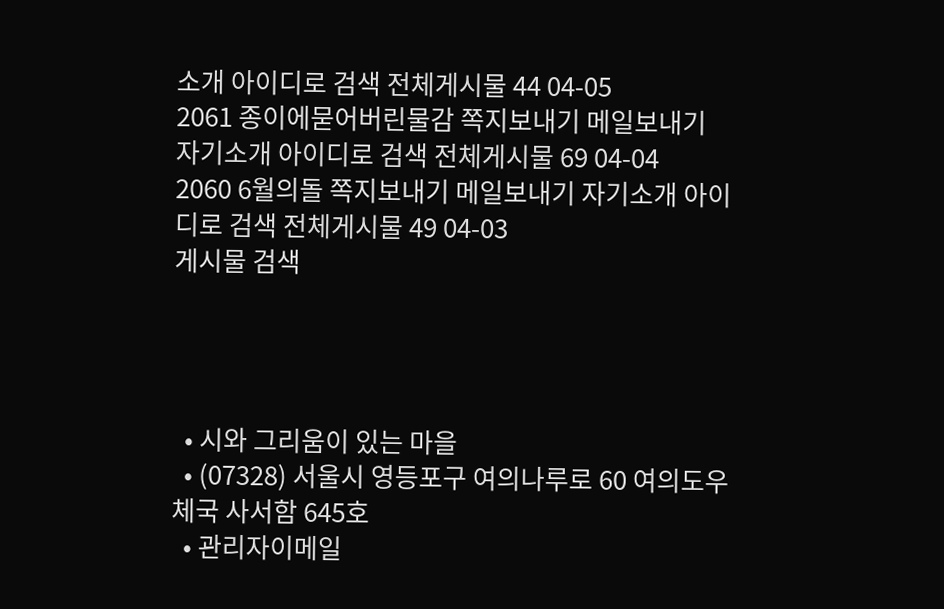소개 아이디로 검색 전체게시물 44 04-05
2061 종이에묻어버린물감 쪽지보내기 메일보내기 자기소개 아이디로 검색 전체게시물 69 04-04
2060 6월의돌 쪽지보내기 메일보내기 자기소개 아이디로 검색 전체게시물 49 04-03
게시물 검색




  • 시와 그리움이 있는 마을
  • (07328) 서울시 영등포구 여의나루로 60 여의도우체국 사서함 645호
  • 관리자이메일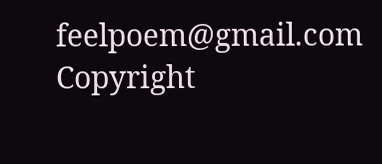feelpoem@gmail.com
Copyright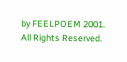by FEELPOEM 2001. All Rights Reserved.